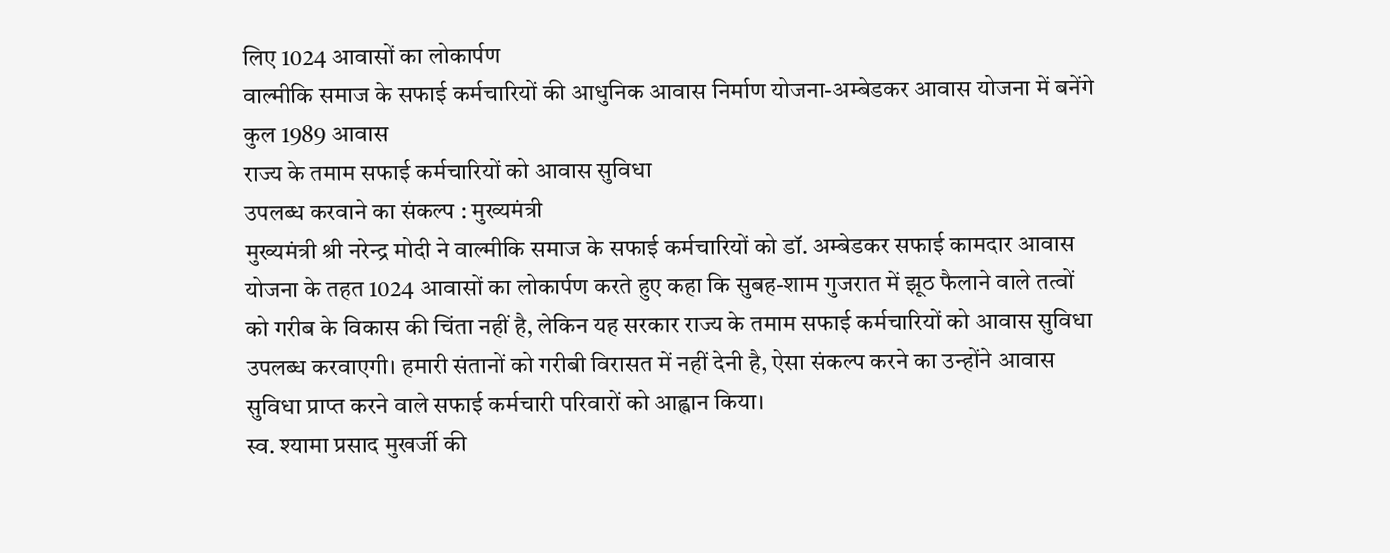लिए 1024 आवासों का लोकार्पण
वाल्मीकि समाज के सफाई कर्मचारियों की आधुनिक आवास निर्माण योजना-अम्बेडकर आवास योजना में बनेंगे कुल 1989 आवास
राज्य के तमाम सफाई कर्मचारियों को आवास सुविधा
उपलब्ध करवाने का संकल्प : मुख्यमंत्री
मुख्यमंत्री श्री नरेन्द्र मोदी ने वाल्मीकि समाज के सफाई कर्मचारियों को डॉ. अम्बेडकर सफाई कामदार आवास योजना के तहत 1024 आवासों का लोकार्पण करते हुए कहा कि सुबह-शाम गुजरात में झूठ फैलाने वाले तत्वों को गरीब के विकास की चिंता नहीं है, लेकिन यह सरकार राज्य के तमाम सफाई कर्मचारियों को आवास सुविधा उपलब्ध करवाएगी। हमारी संतानों को गरीबी विरासत में नहीं देनी है, ऐसा संकल्प करने का उन्होंने आवास सुविधा प्राप्त करने वाले सफाई कर्मचारी परिवारों को आह्वान किया।
स्व. श्यामा प्रसाद मुखर्जी की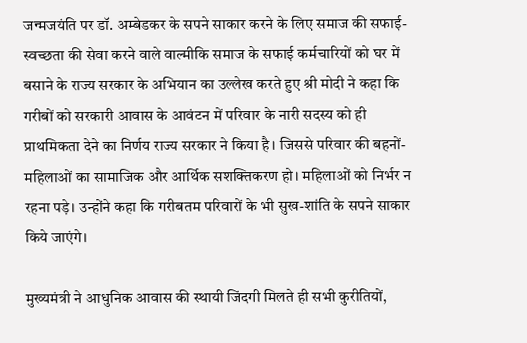जन्मजयंति पर डॉ. अम्बेडकर के सपने साकार करने के लिए समाज की सफाई-स्वच्छता की सेवा करने वाले वाल्मीकि समाज के सफाई कर्मचारियों को घर में बसाने के राज्य सरकार के अभियान का उल्लेख करते हुए श्री मोदी ने कहा कि गरीबों को सरकारी आवास के आवंटन में परिवार के नारी सदस्य को ही प्राथमिकता देने का निर्णय राज्य सरकार ने किया है। जिससे परिवार की बहनों-महिलाओं का सामाजिक और आर्थिक सशक्तिकरण हो। महिलाओं को निर्भर न रहना पड़े। उन्होंने कहा कि गरीबतम परिवारों के भी सुख-शांति के सपने साकार किये जाएंगे।

मुख्यमंत्री ने आधुनिक आवास की स्थायी जिंदगी मिलते ही सभी कुरीतियों,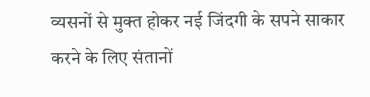व्यसनों से मुक्त होकर नई जिंदगी के सपने साकार करने के लिए संतानों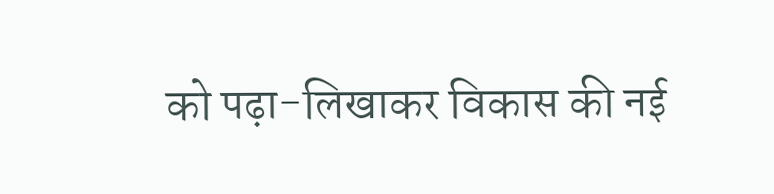को पढ़ा-लिखाकर विकास की नई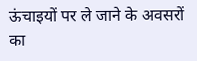ऊंचाइयों पर ले जाने के अवसरों का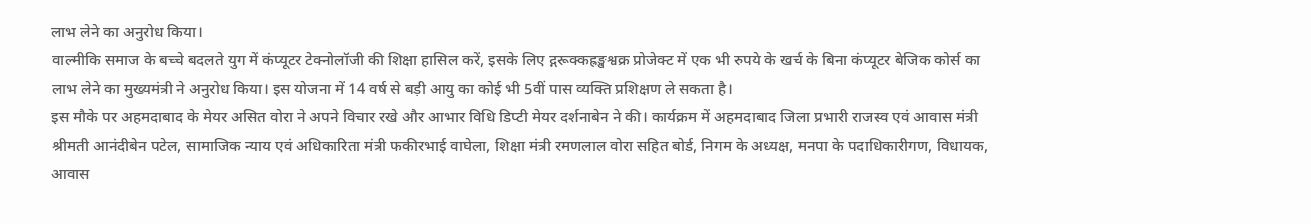लाभ लेने का अनुरोध किया।
वाल्मीकि समाज के बच्चे बदलते युग में कंप्यूटर टेक्नोलॉजी की शिक्षा हासिल करें, इसके लिए द्गरूक्कह्रङ्खश्वक्र प्रोजेक्ट में एक भी रुपये के खर्च के बिना कंप्यूटर बेजिक कोर्स का लाभ लेने का मुख्यमंत्री ने अनुरोध किया। इस योजना में 14 वर्ष से बड़ी आयु का कोई भी 5वीं पास व्यक्ति प्रशिक्षण ले सकता है।
इस मौके पर अहमदाबाद के मेयर असित वोरा ने अपने विचार रखे और आभार विधि डिप्टी मेयर दर्शनाबेन ने की। कार्यक्रम में अहमदाबाद जिला प्रभारी राजस्व एवं आवास मंत्री श्रीमती आनंदीबेन पटेल, सामाजिक न्याय एवं अधिकारिता मंत्री फकीरभाई वाघेला, शिक्षा मंत्री रमणलाल वोरा सहित बोर्ड, निगम के अध्यक्ष, मनपा के पदाधिकारीगण, विधायक, आवास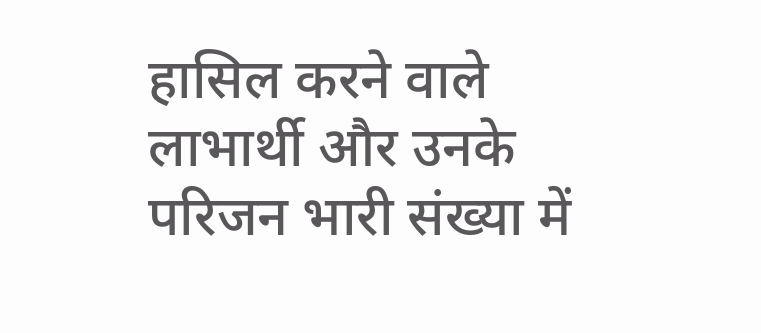हासिल करने वाले लाभार्थी और उनके परिजन भारी संख्या में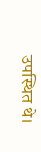उपस्थित थे।